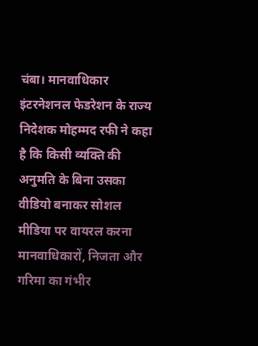चंबा। मानवाधिकार इंटरनेशनल फेडरेशन के राज्य निदेशक मोहम्मद रफी ने कहा है कि किसी व्यक्ति की अनुमति के बिना उसका वीडियो बनाकर सोशल मीडिया पर वायरल करना मानवाधिकारों, निजता और गरिमा का गंभीर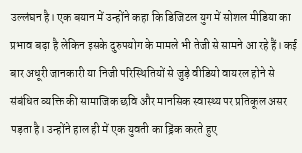उल्लंघन है। एक बयान में उन्होंने कहा कि डिजिटल युग में सोशल मीडिया का प्रभाव बढ़ा है लेकिन इसके दुरुपयोग के मामले भी तेजी से सामने आ रहे हैं। कई बार अधूरी जानकारी या निजी परिस्थितियों से जुड़े वीडियो वायरल होने से संबंधित व्यक्ति की सामाजिक छवि और मानसिक स्वास्थ्य पर प्रतिकूल असर पड़ता है। उन्होंने हाल ही में एक युवती का ड्रिंक करते हुए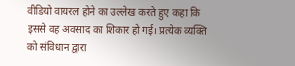वीडियो वायरल होने का उल्लेख करते हुए कहा कि इससे वह अवसाद का शिकार हो गई। प्रत्येक व्यक्ति को संविधान द्वारा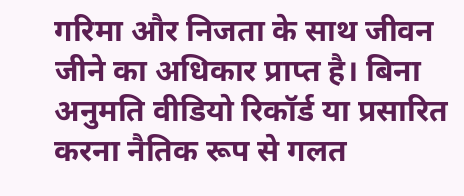गरिमा और निजता के साथ जीवन जीने का अधिकार प्राप्त है। बिना अनुमति वीडियो रिकॉर्ड या प्रसारित करना नैतिक रूप से गलत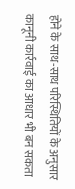होने के साथ-साथ परिस्थितियों के अनुसार कानूनी कार्रवाई का आधार भी बन सकता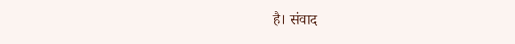है। संवाद